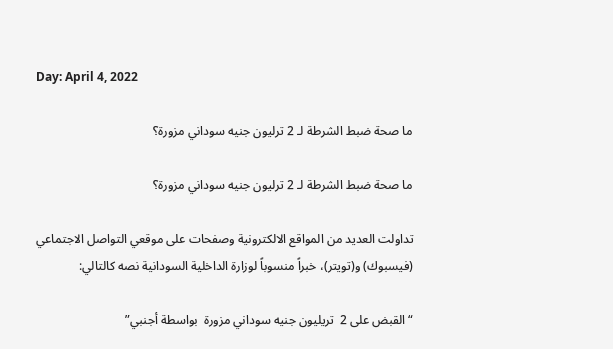Day: April 4, 2022

ما صحة ضبط الشرطة لـ 2 ترليون جنيه سوداني مزورة؟

ما صحة ضبط الشرطة لـ 2 ترليون جنيه سوداني مزورة؟

تداولت العديد من المواقع الالكترونية وصفحات على موقعي التواصل الاجتماعي (فيسبوك) و(تويتر)، خبراً منسوباً لوزارة الداخلية السودانية نصه كالتالي:

“القبض على 2  تريليون جنيه سوداني مزورة  بواسطة أجنبي”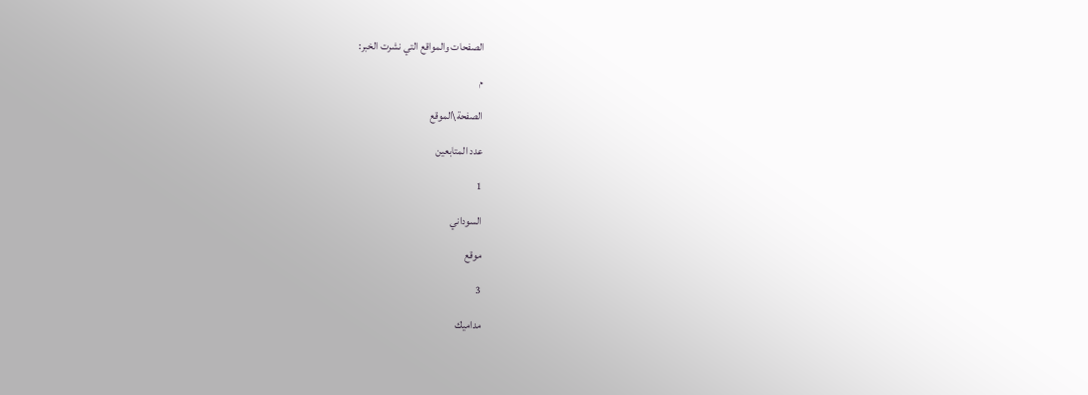الصفحات والمواقع التي نشرت الخبر:

م

الصفحة\الموقع

عدد المتابعين

1

السوداني

موقع

3

مداميك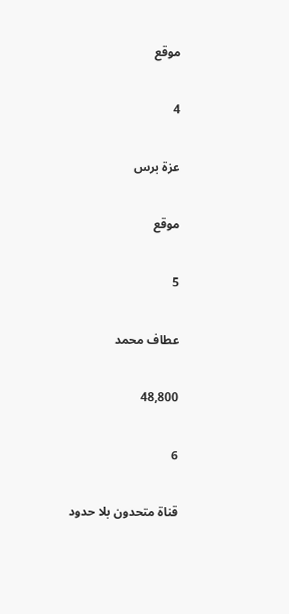موقع

4

عزة برس

موقع

5

عطاف محمد

48,800

6

قناة متحدون بلا حدود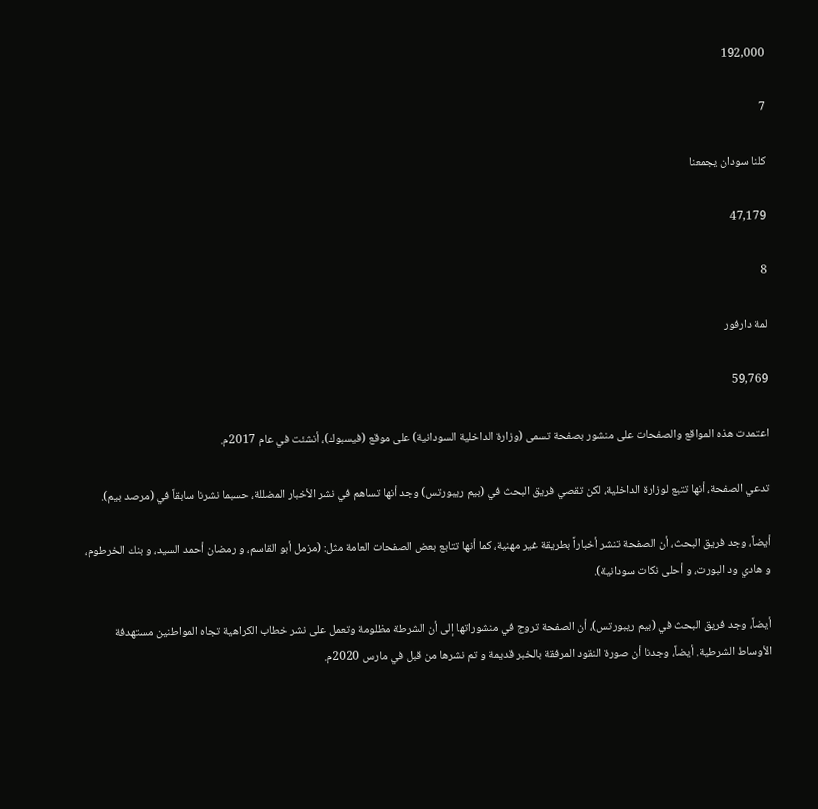192,000

7

كلنا سودان يجمعنا

47,179

8

لمة دارفور

59,769

اعتمدت هذه المواقع والصفحات على منشور بصفحة تسمى (وزارة الداخلية السودانية) على موقع (فيسبوك)، أنشئت في عام 2017م.

تدعي الصفحة، أنها تتبع لوزارة الداخلية، لكن تقصي فريق البحث في (بيم ريبورتس) وجد أنها تساهم في نشر الأخبار المضللة، حسبما نشرنا سابقاً في (مرصد بيم).

أيضاً، وجد فريق البحث، أن الصفحة تنشر أخباراً بطريقة غير مهنية، كما أنها تتابع بعض الصفحات العامة مثل: (مزمل أبو القاسم، و رمضان أحمد السيد، و بنك الخرطوم، و هادي ود البورت، و أحلى نكات سودانية).

أيضاً، وجد فريق البحث في (بيم ريبورتس)، أن الصفحة تروج في منشوراتها إلى أن الشرطة مظلومة وتعمل على نشر خطاب الكراهية تجاه المواطنين مستهدفة الأوساط الشرطية. أيضاً، وجدنا أن صورة النقود المرفقة بالخبر قديمة و تم نشرها من قبل في مارس 2020م.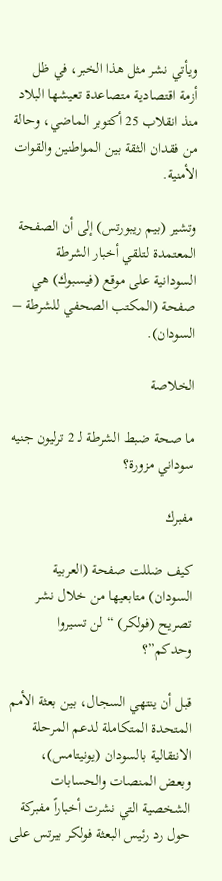ويأتي نشر مثل هذا الخبر، في ظل أزمة اقتصادية متصاعدة تعيشها البلاد منذ انقلاب 25 أكتوبر الماضي، وحالة من فقدان الثقة بين المواطنين والقوات الأمنية.

وتشير (بيم ريبورتس) إلى أن الصفحة المعتمدة لتلقي أخبار الشرطة السودانية على موقع (فيسبوك) هي صفحة (المكتب الصحفي للشرطة – السودان).

الخلاصة

ما صحة ضبط الشرطة لـ 2 ترليون جنيه سوداني مزورة؟

مفبرك

كيف ضللت صفحة (العربية السودان) متابعيها من خلال نشر تصريح (فولكر) “لن تسيروا وحدكم”؟

قبل أن ينتهي السجال، بين بعثة الأمم المتحدة المتكاملة لدعم المرحلة الانتقالية بالسودان (يونيتامس)، وبعض المنصات والحسابات الشخصية التي نشرت أخباراً مفبركة حول رد رئيس البعثة فولكر بيرتس على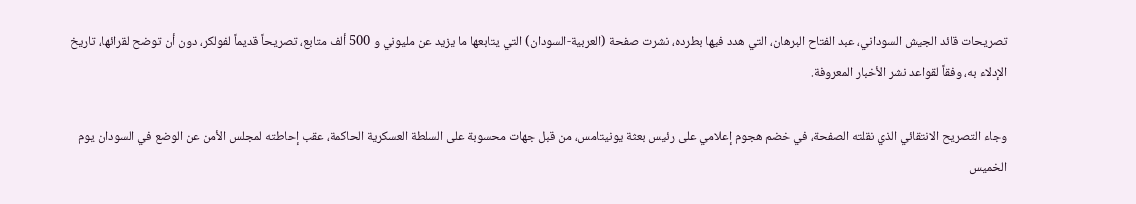تصريحات قائد الجيش السوداني، عبد الفتاح البرهان، التي هدد فيها بطرده، نشرت صفحة (العربية-السودان) التي يتابعها ما يزيد عن مليوني و 500 ألف متابع، تصريحاً قديماً لفولكر، دون أن توضح لقرائها، تاريخ الإدلاء به، وفقاً لقواعد نشر الأخبار المعروفة.

وجاء التصريح الانتقائي الذي نقلته الصفحة، في خضم هجوم إعلامي على رئيس بعثة يونيتامس، من قبل جهات محسوبة على السلطة العسكرية الحاكمة، عقب إحاطته لمجلس الأمن عن الوضع في السودان يوم الخميس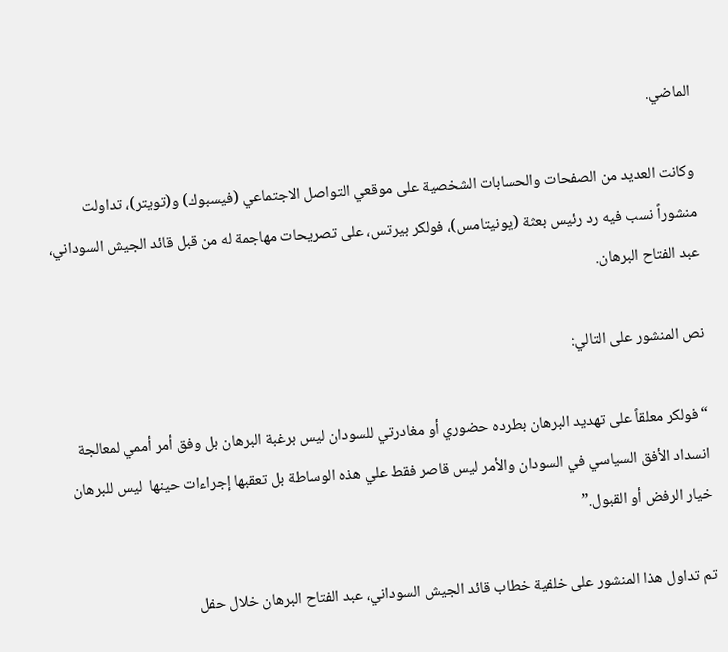الماضي.

وكانت العديد من الصفحات والحسابات الشخصية على موقعي التواصل الاجتماعي (فيسبوك) و(تويتر)، تداولت منشوراً نسب فيه رد رئيس بعثة (يونيتامس)، فولكر بيرتس، على تصريحات مهاجمة له من قبل قائد الجيش السوداني، عبد الفتاح البرهان.

نص المنشور على التالي:

“فولكر معلقاً على تهديد البرهان بطرده حضوري أو مغادرتي للسودان ليس برغبة البرهان بل وفق أمر أممي لمعالجة انسداد الأفق السياسي في السودان والأمر ليس قاصر فقط علي هذه الوساطة بل تعقبها إجراءات حينها  ليس للبرهان خيار الرفض أو القبول.”

تم تداول هذا المنشور على خلفية خطاب قائد الجيش السوداني، عبد الفتاح البرهان خلال حفل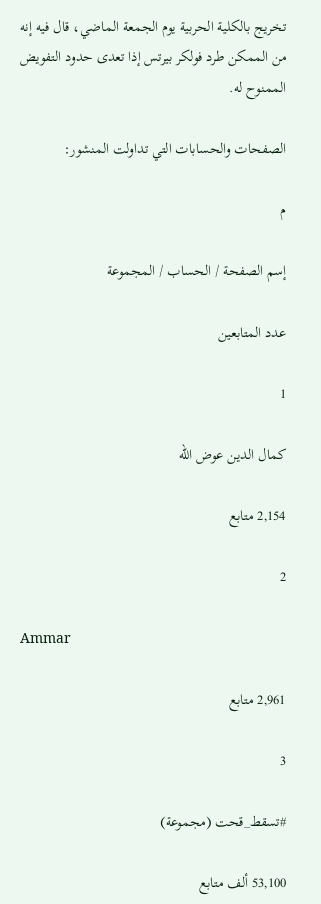تخريج بالكلية الحربية يوم الجمعة الماضي، قال فيه إنه من الممكن طرد فولكر بيرتس إذا تعدى حدود التفويض الممنوح له.

الصفحات والحسابات التي تداولت المنشور:

م

إسم الصفحة / الحساب / المجموعة

عدد المتابعين

1

كمال الدين عوض الله

2,154 متابع

2

Ammar

2,961 متابع

3

#تسقط_قحت (مجموعة)

53,100 ألف متابع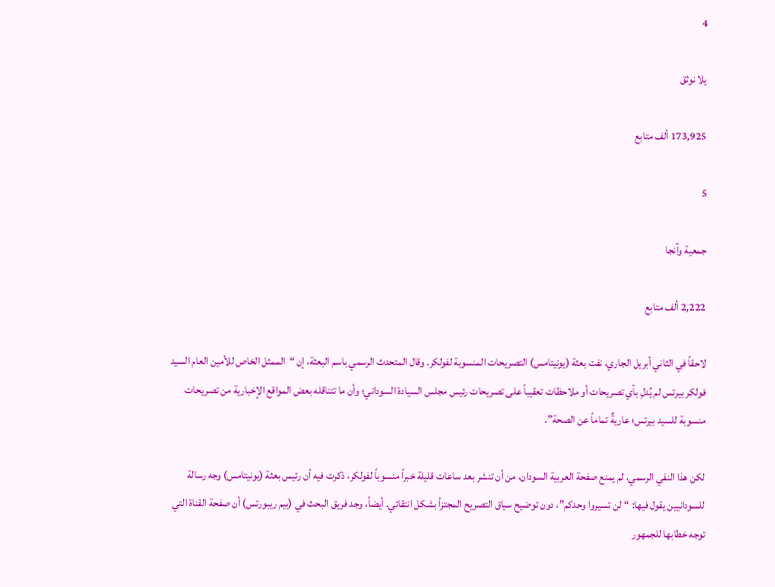4

يلا نوثق

173,925 ألف متابع

5

جمعية وآنجا

2,222 ألف متابع

لاحقاً في الثاني أبريل الجاري، نفت بعثة (يونيتامس) التصريحات المنسوبة لفولكر. وقال المتحدث الرسمي باسم البعثة، إن “الممثل الخاص للأمين العام السيد فولكر بيرتس لم يُدلِ بأي تصريحات أو ملاحظات تعقيباً على تصريحات رئيس مجلس السيادة السوداني؛ وأن ما تتناقله بعض المواقع الإخبارية من تصريحات منسوبة للسيد بيرتس؛ عاريةٌ تماماً عن الصحة”.

لكن هذا النفي الرسمي، لم يمنع صفحة العربية السودان، من أن تنشر بعد ساعات قليلة خبراً منسوباً لفولكر، ذكرت فيه أن رئيس بعثة (يونيتامس) وجه رسالة للسودانيين يقول فيها: “لن تسيروا وحدكم”، دون توضيح سياق التصريح المجتزأ بشكل انتقائي. أيضاً، وجد فريق البحث في (بيم ريبورتس) أن صفحة القناة التي توجه خطابها للجمهور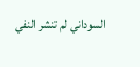السوداني لم تنشر النفي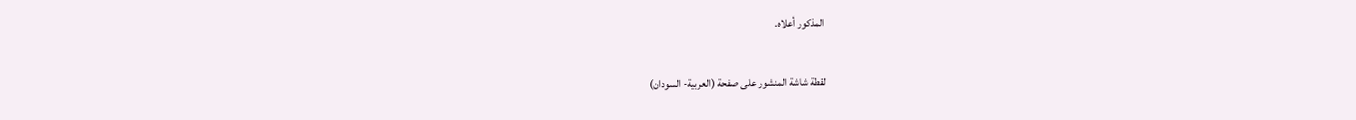المذكور أعلاه.

لقطة شاشة المنشور على صفحة (العربية- السودان)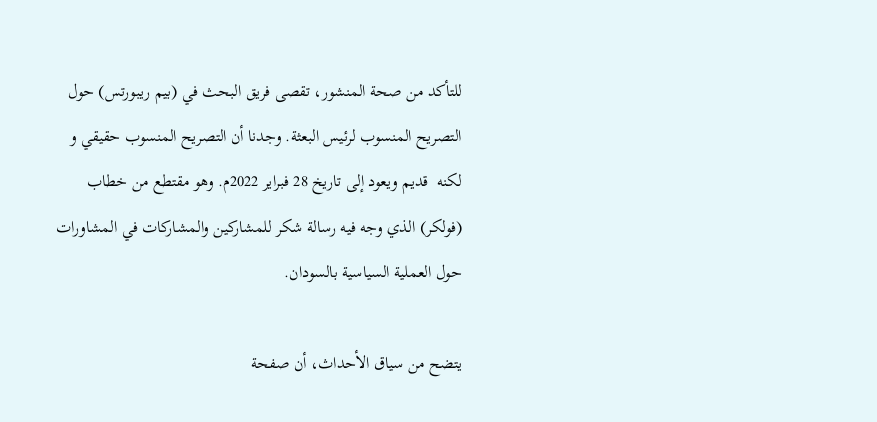للتأكد من صحة المنشور، تقصى فريق البحث في (بيم ريبورتس) حول التصريح المنسوب لرئيس البعثة. وجدنا أن التصريح المنسوب حقيقي و لكنه  قديم ويعود إلى تاريخ 28 فبراير 2022م. وهو مقتطع من خطاب (فولكر) الذي وجه فيه رسالة شكر للمشاركين والمشاركات في المشاورات حول العملية السياسية بالسودان.

يتضح من سياق الأحداث، أن صفحة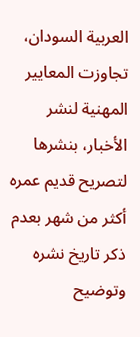العربية السودان، تجاوزت المعايير المهنية لنشر الأخبار، بنشرها لتصريح قديم عمره أكثر من شهر بعدم ذكر تاريخ نشره وتوضيح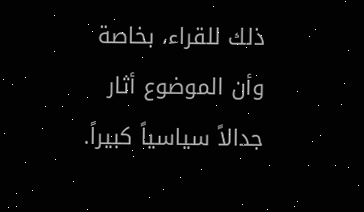ذلك للقراء، بخاصة وأن الموضوع أثار جدالاً سياسياً كبيراً.